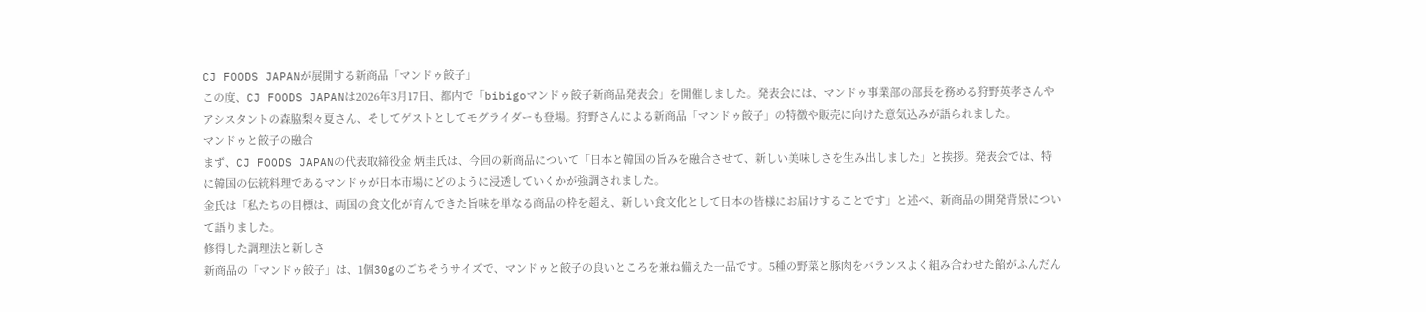CJ FOODS JAPANが展開する新商品「マンドゥ餃子」
この度、CJ FOODS JAPANは2026年3月17日、都内で「bibigoマンドゥ餃子新商品発表会」を開催しました。発表会には、マンドゥ事業部の部長を務める狩野英孝さんやアシスタントの森脇梨々夏さん、そしてゲストとしてモグライダーも登場。狩野さんによる新商品「マンドゥ餃子」の特徴や販売に向けた意気込みが語られました。
マンドゥと餃子の融合
まず、CJ FOODS JAPANの代表取締役金 炳圭氏は、今回の新商品について「日本と韓国の旨みを融合させて、新しい美味しさを生み出しました」と挨拶。発表会では、特に韓国の伝統料理であるマンドゥが日本市場にどのように浸透していくかが強調されました。
金氏は「私たちの目標は、両国の食文化が育んできた旨味を単なる商品の枠を超え、新しい食文化として日本の皆様にお届けすることです」と述べ、新商品の開発背景について語りました。
修得した調理法と新しさ
新商品の「マンドゥ餃子」は、1個30gのごちそうサイズで、マンドゥと餃子の良いところを兼ね備えた一品です。5種の野菜と豚肉をバランスよく組み合わせた餡がふんだん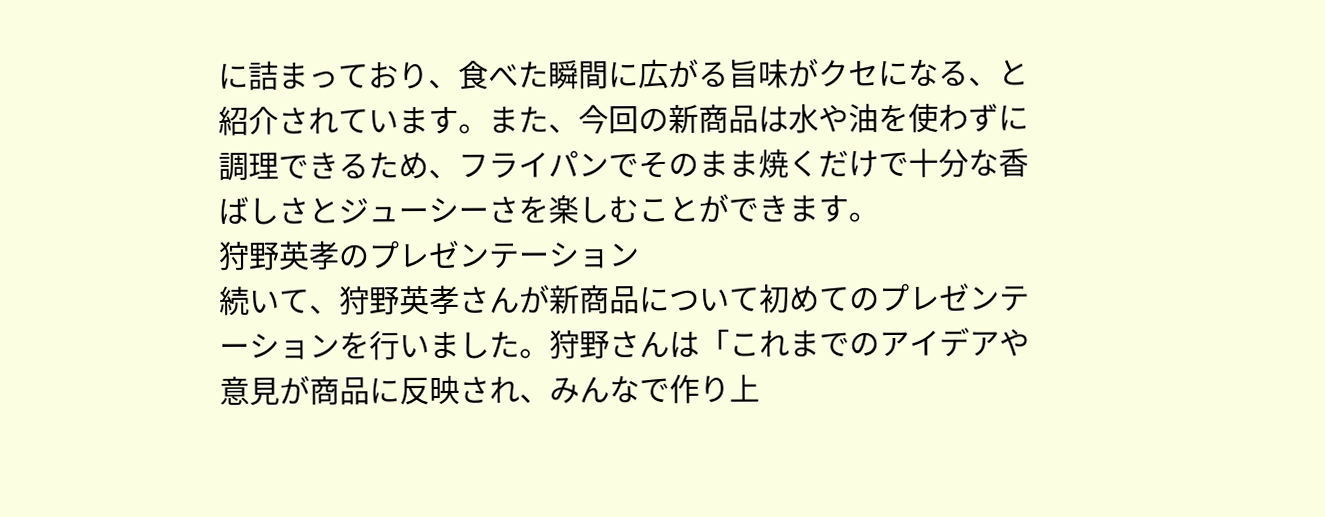に詰まっており、食べた瞬間に広がる旨味がクセになる、と紹介されています。また、今回の新商品は水や油を使わずに調理できるため、フライパンでそのまま焼くだけで十分な香ばしさとジューシーさを楽しむことができます。
狩野英孝のプレゼンテーション
続いて、狩野英孝さんが新商品について初めてのプレゼンテーションを行いました。狩野さんは「これまでのアイデアや意見が商品に反映され、みんなで作り上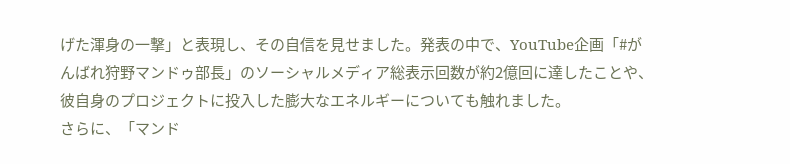げた渾身の一撃」と表現し、その自信を見せました。発表の中で、YouTube企画「#がんばれ狩野マンドゥ部長」のソーシャルメディア総表示回数が約2億回に達したことや、彼自身のプロジェクトに投入した膨大なエネルギーについても触れました。
さらに、「マンド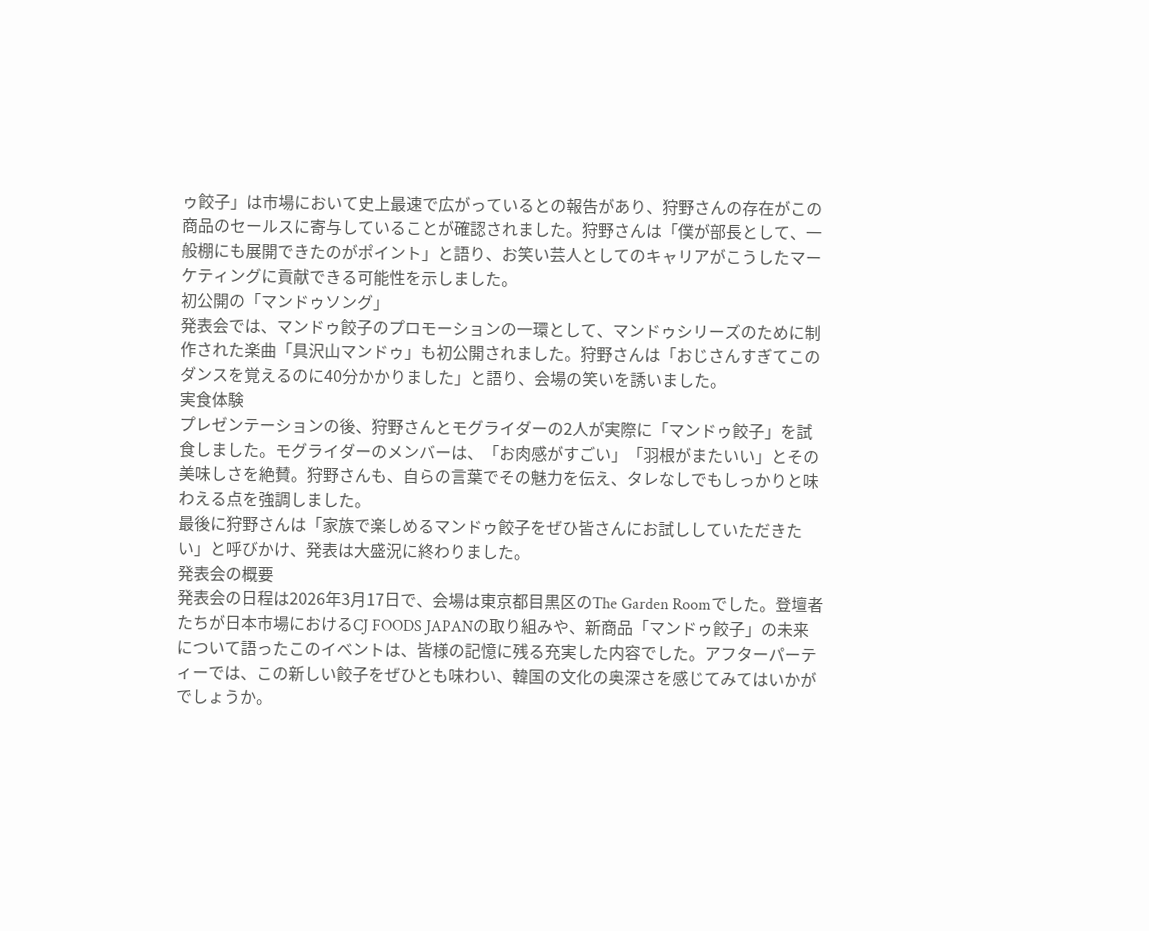ゥ餃子」は市場において史上最速で広がっているとの報告があり、狩野さんの存在がこの商品のセールスに寄与していることが確認されました。狩野さんは「僕が部長として、一般棚にも展開できたのがポイント」と語り、お笑い芸人としてのキャリアがこうしたマーケティングに貢献できる可能性を示しました。
初公開の「マンドゥソング」
発表会では、マンドゥ餃子のプロモーションの一環として、マンドゥシリーズのために制作された楽曲「具沢山マンドゥ」も初公開されました。狩野さんは「おじさんすぎてこのダンスを覚えるのに40分かかりました」と語り、会場の笑いを誘いました。
実食体験
プレゼンテーションの後、狩野さんとモグライダーの2人が実際に「マンドゥ餃子」を試食しました。モグライダーのメンバーは、「お肉感がすごい」「羽根がまたいい」とその美味しさを絶賛。狩野さんも、自らの言葉でその魅力を伝え、タレなしでもしっかりと味わえる点を強調しました。
最後に狩野さんは「家族で楽しめるマンドゥ餃子をぜひ皆さんにお試ししていただきたい」と呼びかけ、発表は大盛況に終わりました。
発表会の概要
発表会の日程は2026年3月17日で、会場は東京都目黒区のThe Garden Roomでした。登壇者たちが日本市場におけるCJ FOODS JAPANの取り組みや、新商品「マンドゥ餃子」の未来について語ったこのイベントは、皆様の記憶に残る充実した内容でした。アフターパーティーでは、この新しい餃子をぜひとも味わい、韓国の文化の奥深さを感じてみてはいかがでしょうか。